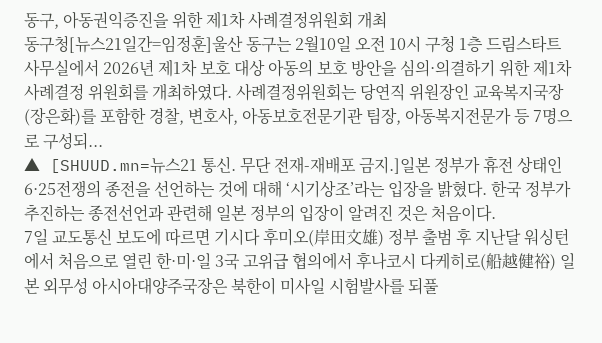동구, 아동권익증진을 위한 제1차 사례결정위원회 개최
동구청[뉴스21일간=임정훈]울산 동구는 2월10일 오전 10시 구청 1층 드림스타트 사무실에서 2026년 제1차 보호 대상 아동의 보호 방안을 심의·의결하기 위한 제1차 사례결정 위원회를 개최하였다. 사례결정위원회는 당연직 위원장인 교육복지국장(장은화)를 포함한 경찰, 변호사, 아동보호전문기관 팀장, 아동복지전문가 등 7명으로 구성되...
▲ [SHUUD.mn=뉴스21 통신. 무단 전재-재배포 금지.]일본 정부가 휴전 상태인 6·25전쟁의 종전을 선언하는 것에 대해 ‘시기상조’라는 입장을 밝혔다. 한국 정부가 추진하는 종전선언과 관련해 일본 정부의 입장이 알려진 것은 처음이다.
7일 교도통신 보도에 따르면 기시다 후미오(岸田文雄) 정부 출범 후 지난달 워싱턴에서 처음으로 열린 한·미·일 3국 고위급 협의에서 후나코시 다케히로(船越健裕) 일본 외무성 아시아대양주국장은 북한이 미사일 시험발사를 되풀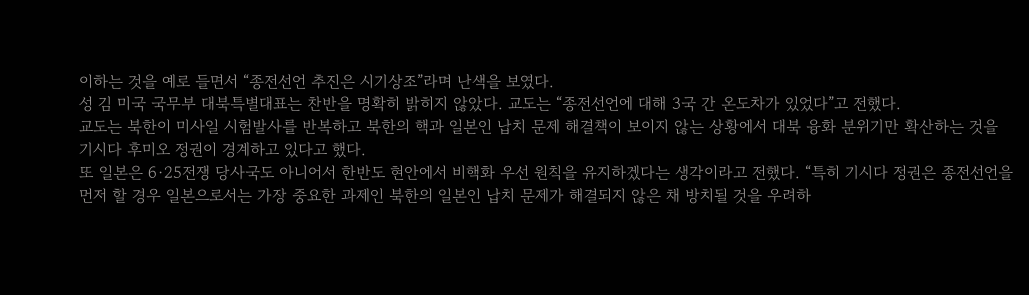이하는 것을 예로 들면서 “종전선언 추진은 시기상조”라며 난색을 보였다.
성 김 미국 국무부 대북특별대표는 찬반을 명확히 밝히지 않았다. 교도는 “종전선언에 대해 3국 간 온도차가 있었다”고 전했다.
교도는 북한이 미사일 시험발사를 반복하고 북한의 핵과 일본인 납치 문제 해결책이 보이지 않는 상황에서 대북 융화 분위기만 확산하는 것을 기시다 후미오 정권이 경계하고 있다고 했다.
또 일본은 6·25전쟁 당사국도 아니어서 한반도 현안에서 비핵화 우선 원칙을 유지하겠다는 생각이라고 전했다. “특히 기시다 정권은 종전선언을 먼저 할 경우 일본으로서는 가장 중요한 과제인 북한의 일본인 납치 문제가 해결되지 않은 채 방치될 것을 우려하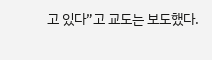고 있다”고 교도는 보도했다.